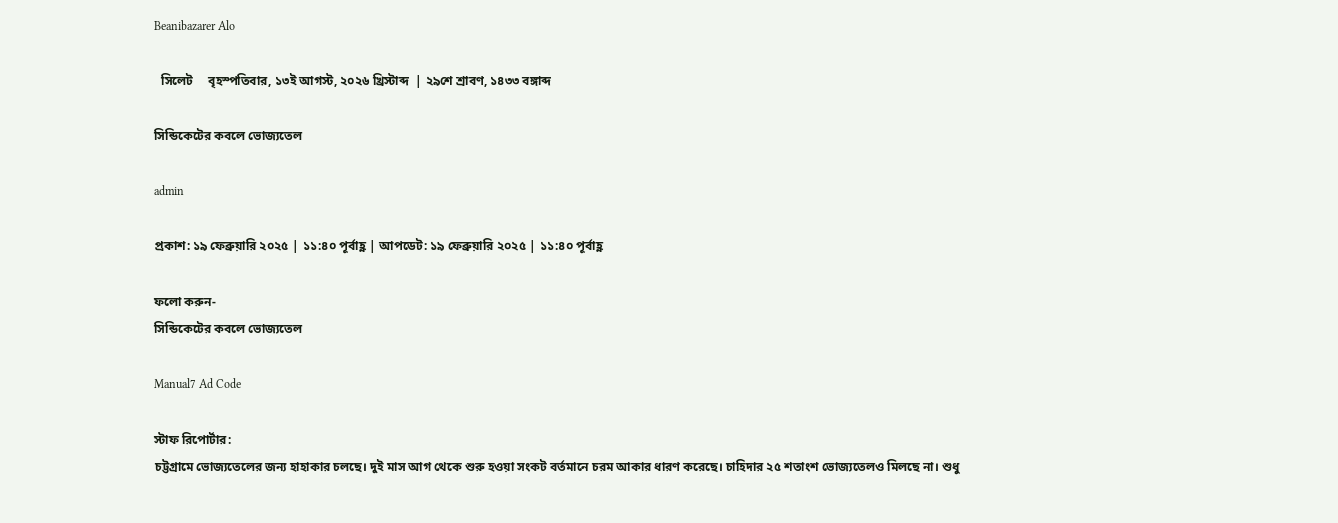Beanibazarer Alo

  সিলেট     বৃহস্পতিবার, ১৩ই আগস্ট, ২০২৬ খ্রিস্টাব্দ  | ২৯শে শ্রাবণ, ১৪৩৩ বঙ্গাব্দ

সিন্ডিকেটের কবলে ভোজ্যতেল

admin

প্রকাশ: ১৯ ফেব্রুয়ারি ২০২৫ | ১১:৪০ পূর্বাহ্ণ | আপডেট: ১৯ ফেব্রুয়ারি ২০২৫ | ১১:৪০ পূর্বাহ্ণ

ফলো করুন-
সিন্ডিকেটের কবলে ভোজ্যতেল

Manual7 Ad Code

স্টাফ রিপোর্টার:
চট্টগ্রামে ভোজ্যতেলের জন্য হাহাকার চলছে। দুই মাস আগ থেকে শুরু হওয়া সংকট বর্তমানে চরম আকার ধারণ করেছে। চাহিদার ২৫ শতাংশ ভোজ্যতেলও মিলছে না। শুধু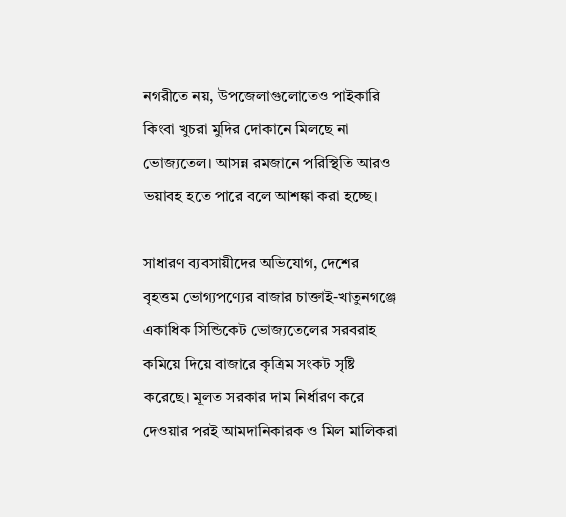নগরীতে নয়, উপজেলাগুলোতেও পাইকারি কিংবা খুচরা মুদির দোকানে মিলছে না ভোজ্যতেল। আসন্ন রমজানে পরিস্থিতি আরও ভয়াবহ হতে পারে বলে আশঙ্কা করা হচ্ছে।

সাধারণ ব্যবসায়ীদের অভিযোগ, দেশের বৃহত্তম ভোগ্যপণ্যের বাজার চাক্তাই-খাতুনগঞ্জে একাধিক সিন্ডিকেট ভোজ্যতেলের সরবরাহ কমিয়ে দিয়ে বাজারে কৃত্রিম সংকট সৃষ্টি করেছে। মূলত সরকার দাম নির্ধারণ করে দেওয়ার পরই আমদানিকারক ও মিল মালিকরা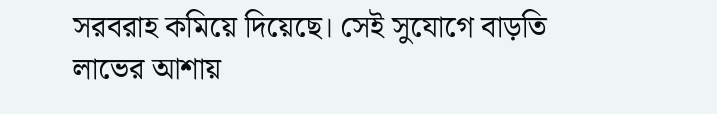সরবরাহ কমিয়ে দিয়েছে। সেই সুযোগে বাড়তি লাভের আশায়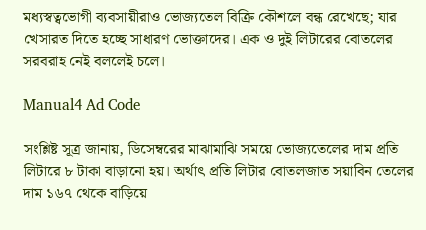মধ্যস্বত্বভোগী ব্যবসায়ীরাও ভোজ্যতেল বিক্রি কৌশলে বন্ধ রেখেছে; যার খেসারত দিতে হচ্ছে সাধারণ ভোক্তাদের। এক ও দুই লিটারের বোতলের সরবরাহ নেই বললেই চলে।

Manual4 Ad Code

সংশ্লিষ্ট সূত্র জানায়, ডিসেম্বরের মাঝামাঝি সময়ে ভোজ্যতেলের দাম প্রতি লিটারে ৮ টাকা বাড়ানো হয়। অর্থাৎ প্রতি লিটার বোতলজাত সয়াবিন তেলের দাম ১৬৭ থেকে বাড়িয়ে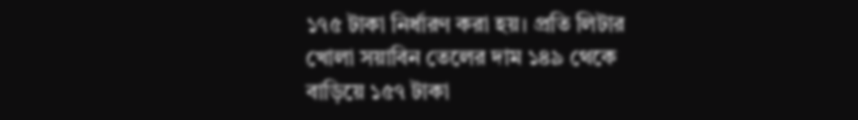১৭৫ টাকা নির্ধারণ করা হয়। প্রতি লিটার খোলা সয়াবিন তেলের দাম ১৪৯ থেকে বাড়িয়ে ১৫৭ টাকা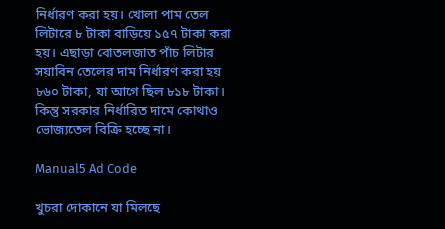নির্ধারণ করা হয়। খোলা পাম তেল লিটারে ৮ টাকা বাড়িয়ে ১৫৭ টাকা করা হয়। এছাড়া বোতলজাত পাঁচ লিটার সয়াবিন তেলের দাম নির্ধারণ করা হয় ৮৬০ টাকা, যা আগে ছিল ৮১৮ টাকা। কিন্তু সরকার নির্ধারিত দামে কোথাও ভোজ্যতেল বিক্রি হচ্ছে না।

Manual5 Ad Code

খুচরা দোকানে যা মিলছে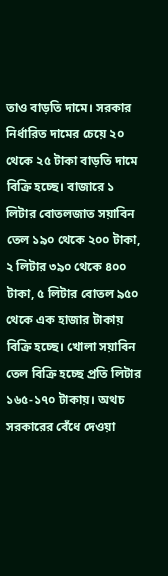তাও বাড়তি দামে। সরকার নির্ধারিত দামের চেয়ে ২০ থেকে ২৫ টাকা বাড়তি দামে বিক্রি হচ্ছে। বাজারে ১ লিটার বোতলজাত সয়াবিন তেল ১৯০ থেকে ২০০ টাকা, ২ লিটার ৩৯০ থেকে ৪০০ টাকা, ৫ লিটার বোতল ৯৫০ থেকে এক হাজার টাকায় বিক্রি হচ্ছে। খোলা সয়াবিন তেল বিক্রি হচ্ছে প্রতি লিটার ১৬৫-১৭০ টাকায়। অথচ সরকারের বেঁধে দেওয়া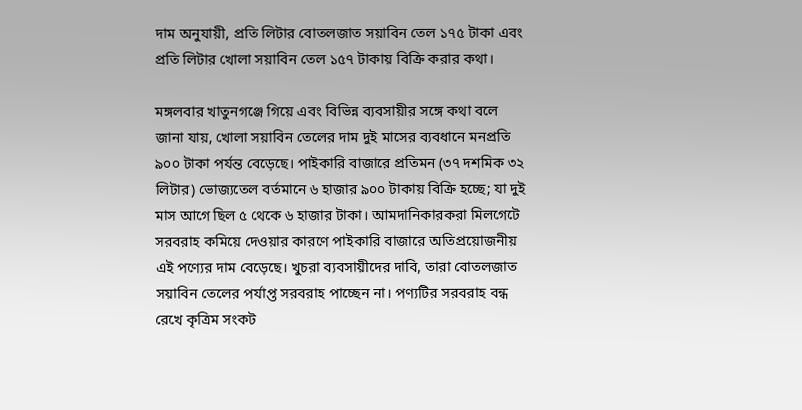দাম অনুযায়ী, প্রতি লিটার বোতলজাত সয়াবিন তেল ১৭৫ টাকা এবং প্রতি লিটার খোলা সয়াবিন তেল ১৫৭ টাকায় বিক্রি করার কথা।

মঙ্গলবার খাতুনগঞ্জে গিয়ে এবং বিভিন্ন ব্যবসায়ীর সঙ্গে কথা বলে জানা যায়, খোলা সয়াবিন তেলের দাম দুই মাসের ব্যবধানে মনপ্রতি ৯০০ টাকা পর্যন্ত বেড়েছে। পাইকারি বাজারে প্রতিমন (৩৭ দশমিক ৩২ লিটার) ভোজ্যতেল বর্তমানে ৬ হাজার ৯০০ টাকায় বিক্রি হচ্ছে; যা দুই মাস আগে ছিল ৫ থেকে ৬ হাজার টাকা। আমদানিকারকরা মিলগেটে সরবরাহ কমিয়ে দেওয়ার কারণে পাইকারি বাজারে অতিপ্রয়োজনীয় এই পণ্যের দাম বেড়েছে। খুচরা ব্যবসায়ীদের দাবি, তারা বোতলজাত সয়াবিন তেলের পর্যাপ্ত সরবরাহ পাচ্ছেন না। পণ্যটির সরবরাহ বন্ধ রেখে কৃত্রিম সংকট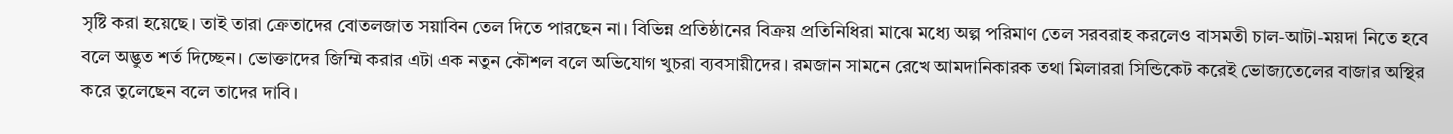সৃষ্টি করা হয়েছে। তাই তারা ক্রেতাদের বোতলজাত সয়াবিন তেল দিতে পারছেন না। বিভিন্ন প্রতিষ্ঠানের বিক্রয় প্রতিনিধিরা মাঝে মধ্যে অল্প পরিমাণ তেল সরবরাহ করলেও বাসমতী চাল-আটা-ময়দা নিতে হবে বলে অদ্ভুত শর্ত দিচ্ছেন। ভোক্তাদের জিম্মি করার এটা এক নতুন কৌশল বলে অভিযোগ খুচরা ব্যবসায়ীদের। রমজান সামনে রেখে আমদানিকারক তথা মিলাররা সিন্ডিকেট করেই ভোজ্যতেলের বাজার অস্থির করে তুলেছেন বলে তাদের দাবি।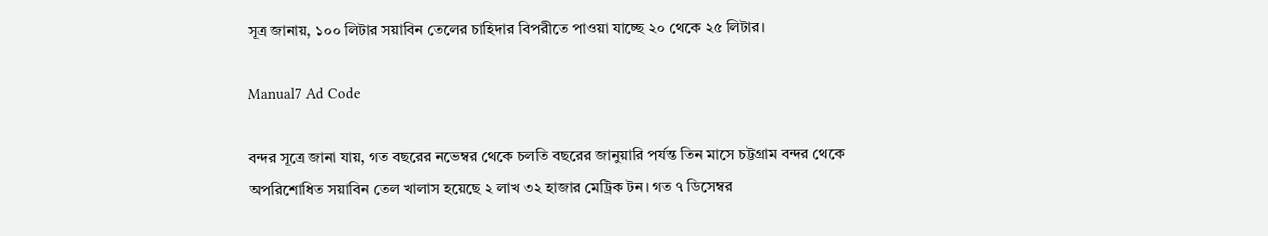সূত্র জানায়, ১০০ লিটার সয়াবিন তেলের চাহিদার বিপরীতে পাওয়া যাচ্ছে ২০ থেকে ২৫ লিটার।

Manual7 Ad Code

বন্দর সূত্রে জানা যায়, গত বছরের নভেম্বর থেকে চলতি বছরের জানুয়ারি পর্যন্ত তিন মাসে চট্টগ্রাম বন্দর থেকে অপরিশোধিত সয়াবিন তেল খালাস হয়েছে ২ লাখ ৩২ হাজার মেট্রিক টন। গত ৭ ডিসেম্বর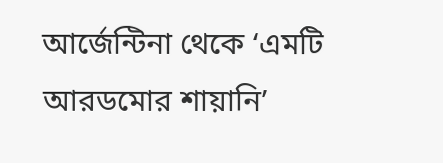আর্জেন্টিনা থেকে ‘এমটি আরডমোর শায়ানি’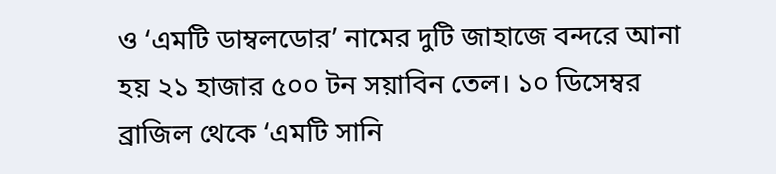ও ‘এমটি ডাম্বলডোর’ নামের দুটি জাহাজে বন্দরে আনা হয় ২১ হাজার ৫০০ টন সয়াবিন তেল। ১০ ডিসেম্বর ব্রাজিল থেকে ‘এমটি সানি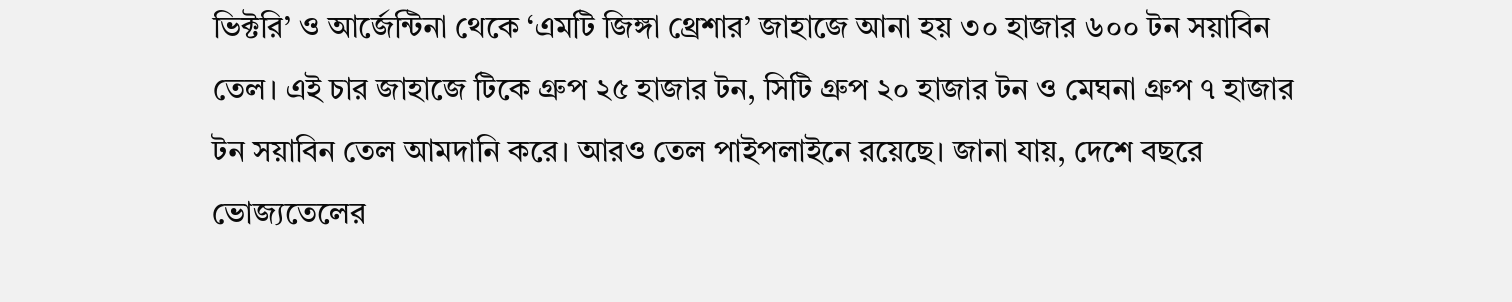ভিক্টরি’ ও আর্জেন্টিনা থেকে ‘এমটি জিঙ্গা থ্রেশার’ জাহাজে আনা হয় ৩০ হাজার ৬০০ টন সয়াবিন তেল। এই চার জাহাজে টিকে গ্রুপ ২৫ হাজার টন, সিটি গ্রুপ ২০ হাজার টন ও মেঘনা গ্রুপ ৭ হাজার টন সয়াবিন তেল আমদানি করে। আরও তেল পাইপলাইনে রয়েছে। জানা যায়, দেশে বছরে ভোজ্যতেলের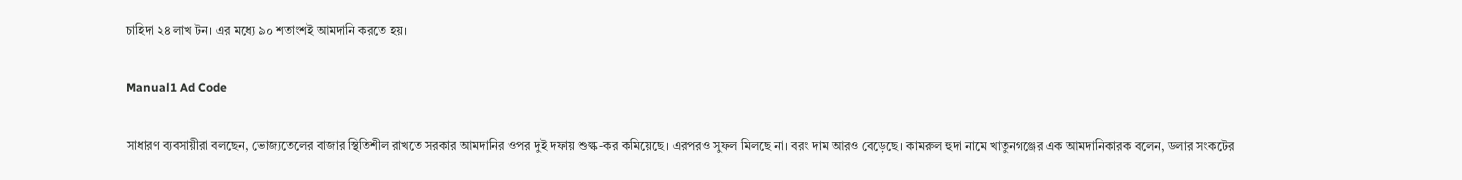চাহিদা ২৪ লাখ টন। এর মধ্যে ৯০ শতাংশই আমদানি করতে হয়।

Manual1 Ad Code

সাধারণ ব্যবসায়ীরা বলছেন, ভোজ্যতেলের বাজার স্থিতিশীল রাখতে সরকার আমদানির ওপর দুই দফায় শুল্ক-কর কমিয়েছে। এরপরও সুফল মিলছে না। বরং দাম আরও বেড়েছে। কামরুল হুদা নামে খাতুনগঞ্জের এক আমদানিকারক বলেন, ডলার সংকটের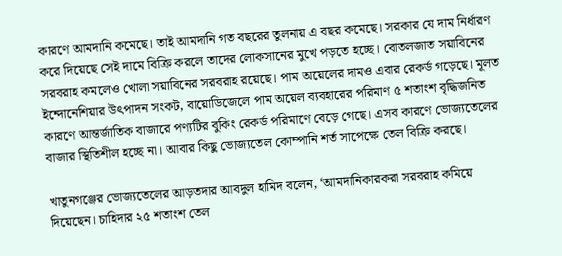কারণে আমদানি কমেছে। তাই আমদানি গত বছরের তুলনায় এ বছর কমেছে। সরকার যে দাম নির্ধারণ করে দিয়েছে সেই দামে বিক্রি করলে তাদের লোকসানের মুখে পড়তে হচ্ছে। বোতলজাত সয়াবিনের সরবরাহ কমলেও খোলা সয়াবিনের সরবরাহ রয়েছে। পাম অয়েলের দামও এবার রেকর্ড গড়েছে। মূলত ইন্দোনেশিয়ার উৎপাদন সংকট, বায়োডিজেলে পাম অয়েল ব্যবহারের পরিমাণ ৫ শতাংশ বৃদ্ধিজনিত কারণে আন্তর্জাতিক বাজারে পণ্যটির বুকিং রেকর্ড পরিমাণে বেড়ে গেছে। এসব কারণে ভোজ্যতেলের বাজার স্থিতিশীল হচ্ছে না। আবার কিছু ভোজ্যতেল কোম্পানি শর্ত সাপেক্ষে তেল বিক্রি করছে।

খাতুনগঞ্জের ভোজ্যতেলের আড়তদার আবদুল হামিদ বলেন, ‘আমদানিকারকরা সরবরাহ কমিয়ে দিয়েছেন। চাহিদার ২৫ শতাংশ তেল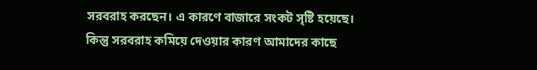সরবরাহ করছেন। এ কারণে বাজারে সংকট সৃষ্টি হয়েছে। কিন্তু সরবরাহ কমিয়ে দেওয়ার কারণ আমাদের কাছে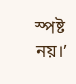স্পষ্ট নয়।’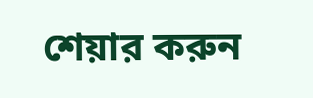শেয়ার করুন